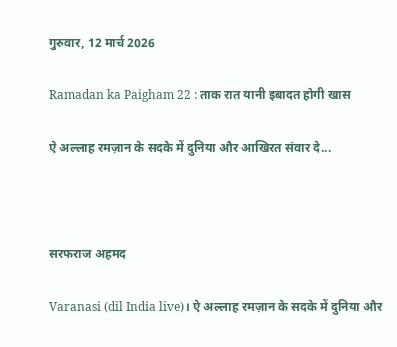गुरुवार, 12 मार्च 2026

Ramadan ka Paigham 22 : ताक रात यानी इबादत होगी खास

ऐ अल्लाह रमज़ान के सदके में दुनिया और आखिरत संवार दे...



सरफराज अहमद

Varanasi (dil India live)। ऐ अल्लाह रमज़ान के सदके में दुनिया और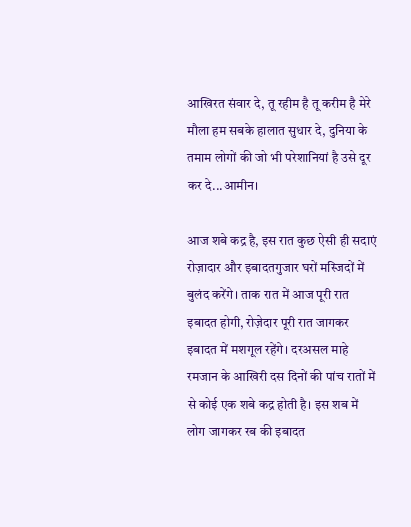आखिरत संवार दे, तू रहीम है तू करीम है मेरे मौला हम सबके हालात सुधार दे, दुनिया के तमाम लोगों की जो भी परेशानियां है उसे दूर कर दे...आमीन।

आज शबे कद्र है, इस रात कुछ ऐसी ही सदाएं रोज़ादार और इबादतगुजार घरों मस्जिदों में बुलंद करेंगे। ताक रात में आज पूरी रात इबादत होगी, रोज़ेदार पूरी रात जागकर इबादत में मशगूल रहेंगे। दरअसल माहे रमजान के आखिरी दस दिनों की पांच रातों में से कोई एक शबे कद्र होती है। इस शब में लोग जागकर रब की इबादत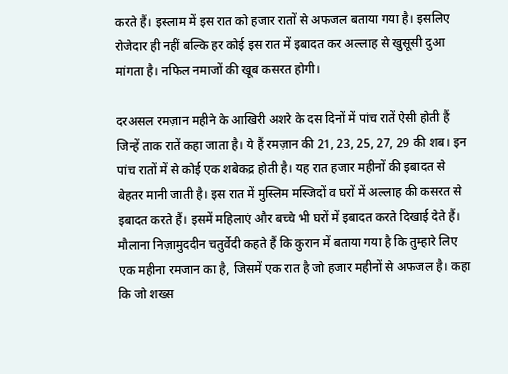करते हैं। इस्लाम में इस रात को हजार रातों से अफजल बताया गया है। इसलिए रोजेदार ही नहीं बल्कि हर कोई इस रात में इबादत कर अल्लाह से खुसूसी दुआ मांगता है। नफिल नमाजों की खूब कसरत होगी।‌

दरअसल रमज़ान महीने के आखिरी अशरे के दस दिनों में पांच रातें ऐसी होती हैं जिन्हें ताक रातें कहा जाता है। ये हैं रमज़ान की 21, 23, 25, 27, 29 की शब। इन पांच रातों में से कोई एक शबेकद्र होती है। यह रात हजार महीनों की इबादत से बेहतर मानी जाती है। इस रात में मुस्लिम मस्जिदों व घरों में अल्लाह की कसरत से इबादत करते हैं। इसमें महिलाएं और बच्चे भी घरों में इबादत करते दिखाई देते हैं। मौलाना निज़ामुददीन चतुर्वेदी कहते हैं कि कुरान में बताया गया है कि तुम्हारे लिए एक महीना रमजान का है, जिसमें एक रात है जो हजार महीनों से अफजल है। कहा कि जो शख्स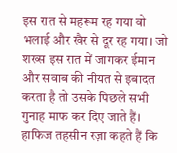इस रात से महरूम रह गया वो भलाई और खैर से दूर रह गया। जो शख्स इस रात में जागकर ईमान और सवाब की नीयत से इबादत करता है तो उसके पिछले सभी गुनाह माफ कर दिए जाते हैं। हाफिज तहसीन रज़ा कहते हैं कि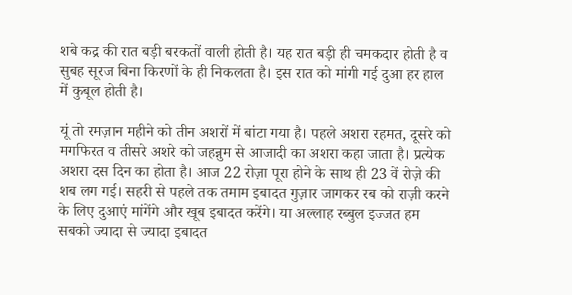शबे कद्र की रात बड़ी बरकतों वाली होती है। यह रात बड़ी ही चमकदार होती है व सुबह सूरज बिना किरणों के ही निकलता है। इस रात को मांगी गई दुआ हर हाल में कुबूल होती है।

यूं तो रमज़ान महीने को तीन अशरों में बांटा गया है। पहले अशरा रहमत, दूसरे को मगफिरत व तीसरे अशरे को जहन्नुम से आजादी का अशरा कहा जाता है। प्रत्येक अशरा दस दिन का होता है। आज 22 रोज़ा पूरा होने के साथ ही 23 वें रोज़े की शब लग गई। सहरी से पहले तक तमाम इबादत गुज़ार जागकर रब को राज़ी करने के लिए दुआएं मांगेंगे और खूब इबादत करेंगे। या अल्लाह रब्बुल इज्जत हम सबको ज्यादा से ज्यादा इबादत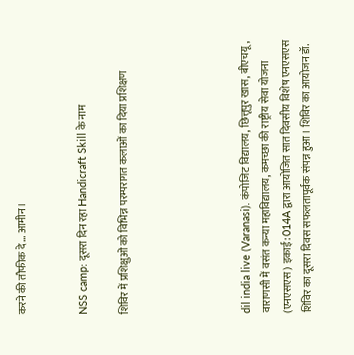करने की तौफीक दे... आमीन।


NSS camp: दूसरा दिन रहा Handicraft Skill के नाम

शिविर में प्रशिक्षुओं को विभिन्न परम्परागत कलाओं का दिया प्रशिक्षण





dil india live (Varanasi). कंपोजिट विद्यालय, छित्तूपुर खास, बीएचयू, वाराणसी में वसंत कन्या महाविद्यालय, कमच्छा की राष्ट्रीय सेवा योजना (एनएसएस) इकाई: 014A द्वारा आयोजित सात दिवसीय विशेष एनएसएस शिविर का दूसरा दिवस सफलतापूर्वक संपन्न हुआ। शिविर का आयोजन डॉ.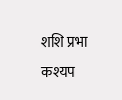शशि प्रभा कश्यप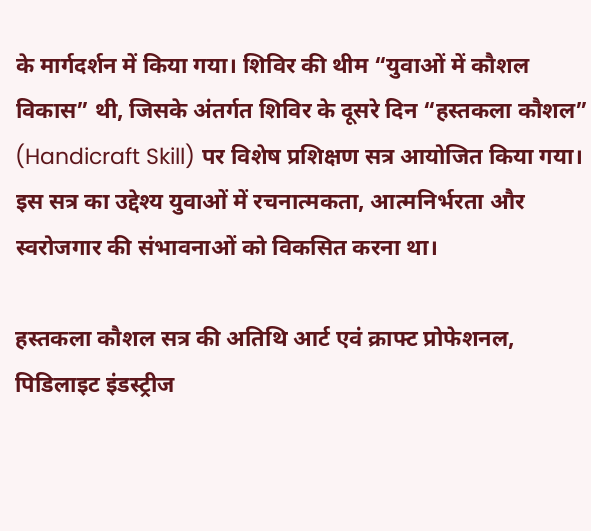के मार्गदर्शन में किया गया। शिविर की थीम “युवाओं में कौशल विकास” थी, जिसके अंतर्गत शिविर के दूसरे दिन “हस्तकला कौशल” (Handicraft Skill) पर विशेष प्रशिक्षण सत्र आयोजित किया गया। इस सत्र का उद्देश्य युवाओं में रचनात्मकता, आत्मनिर्भरता और स्वरोजगार की संभावनाओं को विकसित करना था।

हस्तकला कौशल सत्र की अतिथि आर्ट एवं क्राफ्ट प्रोफेशनल, पिडिलाइट इंडस्ट्रीज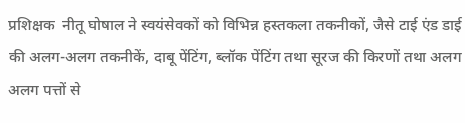प्रशिक्षक  नीतू घोषाल ने स्वयंसेवकों को विभिन्न हस्तकला तकनीकों, जैसे टाई एंड डाई की अलग-अलग तकनीकें, दाबू पेंटिंग, ब्लॉक पेंटिंग तथा सूरज की किरणों तथा अलग अलग पत्तों से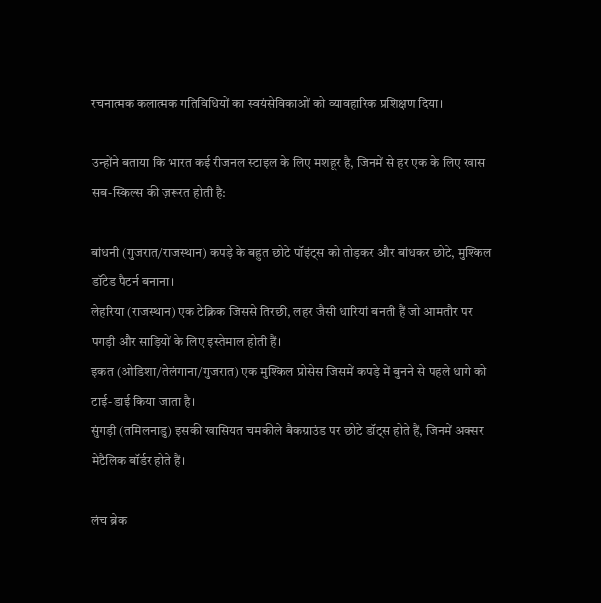रचनात्मक कलात्मक गतिविधियों का स्वयंसेविकाओं को व्यावहारिक प्रशिक्षण दिया।

उन्होंने बताया कि भारत कई रीजनल स्टाइल के लिए मशहूर है, जिनमें से हर एक के लिए खास सब-स्किल्स की ज़रूरत होती है:

बांधनी (गुजरात/राजस्थान) कपड़े के बहुत छोटे पॉइंट्स को तोड़कर और बांधकर छोटे, मुश्किल डॉटेड पैटर्न बनाना।
लेहरिया (राजस्थान) एक टेक्निक जिससे तिरछी, लहर जैसी धारियां बनती हैं जो आमतौर पर पगड़ी और साड़ियों के लिए इस्तेमाल होती हैं।
इकत (ओडिशा/तेलंगाना/गुजरात) एक मुश्किल प्रोसेस जिसमें कपड़े में बुनने से पहले धागे को टाई-डाई किया जाता है।
सुंगड़ी (तमिलनाडु) इसकी खासियत चमकीले बैकग्राउंड पर छोटे डॉट्स होते हैं, जिनमें अक्सर मेटैलिक बॉर्डर होते हैं।

लंच ब्रेक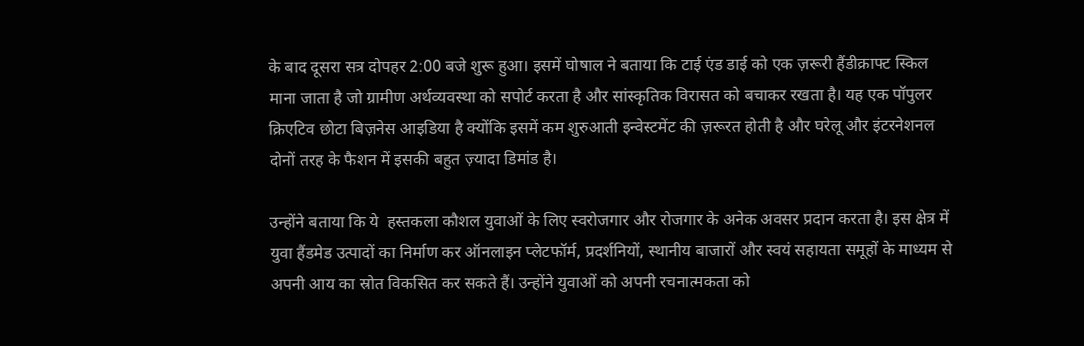के बाद दूसरा सत्र दोपहर 2:00 बजे शुरू हुआ। इसमें घोषाल ने बताया कि टाई एंड डाई को एक ज़रूरी हैंडीक्राफ्ट स्किल माना जाता है जो ग्रामीण अर्थव्यवस्था को सपोर्ट करता है और सांस्कृतिक विरासत को बचाकर रखता है। यह एक पॉपुलर क्रिएटिव छोटा बिज़नेस आइडिया है क्योंकि इसमें कम शुरुआती इन्वेस्टमेंट की ज़रूरत होती है और घरेलू और इंटरनेशनल दोनों तरह के फैशन में इसकी बहुत ज़्यादा डिमांड है।

उन्होंने बताया कि ये  हस्तकला कौशल युवाओं के लिए स्वरोजगार और रोजगार के अनेक अवसर प्रदान करता है। इस क्षेत्र में युवा हैंडमेड उत्पादों का निर्माण कर ऑनलाइन प्लेटफॉर्म, प्रदर्शनियों, स्थानीय बाजारों और स्वयं सहायता समूहों के माध्यम से अपनी आय का स्रोत विकसित कर सकते हैं। उन्होंने युवाओं को अपनी रचनात्मकता को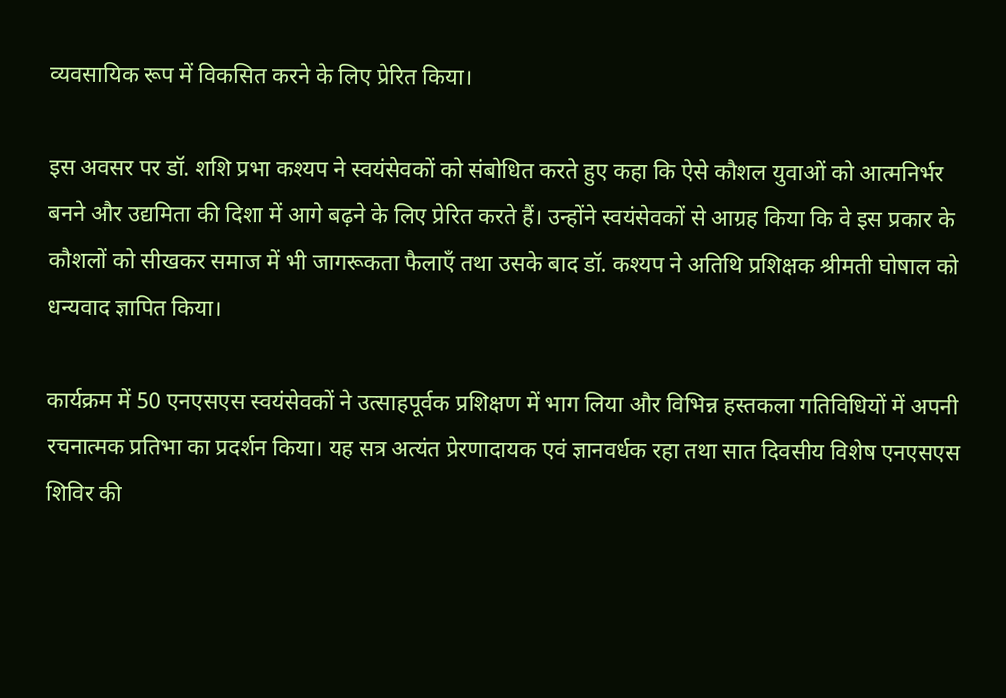व्यवसायिक रूप में विकसित करने के लिए प्रेरित किया।

इस अवसर पर डॉ. शशि प्रभा कश्यप ने स्वयंसेवकों को संबोधित करते हुए कहा कि ऐसे कौशल युवाओं को आत्मनिर्भर बनने और उद्यमिता की दिशा में आगे बढ़ने के लिए प्रेरित करते हैं। उन्होंने स्वयंसेवकों से आग्रह किया कि वे इस प्रकार के कौशलों को सीखकर समाज में भी जागरूकता फैलाएँ तथा उसके बाद डॉ. कश्यप ने अतिथि प्रशिक्षक श्रीमती घोषाल को धन्यवाद ज्ञापित किया।

कार्यक्रम में 50 एनएसएस स्वयंसेवकों ने उत्साहपूर्वक प्रशिक्षण में भाग लिया और विभिन्न हस्तकला गतिविधियों में अपनी रचनात्मक प्रतिभा का प्रदर्शन किया। यह सत्र अत्यंत प्रेरणादायक एवं ज्ञानवर्धक रहा तथा सात दिवसीय विशेष एनएसएस शिविर की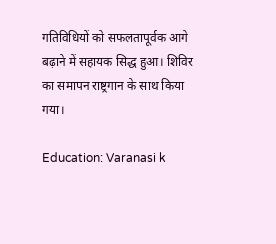गतिविधियों को सफलतापूर्वक आगे बढ़ाने में सहायक सिद्ध हुआ। शिविर का समापन राष्ट्रगान के साथ किया गया।

Education: Varanasi k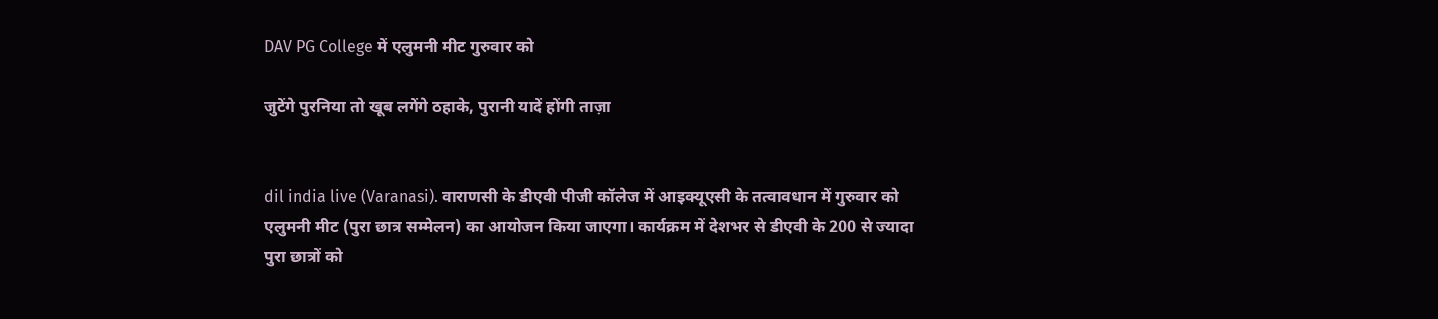DAV PG College में एलुमनी मीट गुरुवार को

जुटेंगे पुरनिया तो खूब लगेंगे ठहाके, पुरानी यादें होंगी ताज़ा


dil india live (Varanasi). वाराणसी के डीएवी पीजी कॉलेज में आइक्यूएसी के तत्वावधान में गुरुवार को एलुमनी मीट (पुरा छात्र सम्मेलन) का आयोजन किया जाएगा। कार्यक्रम में देशभर से डीएवी के 200 से ज्यादा पुरा छात्रों को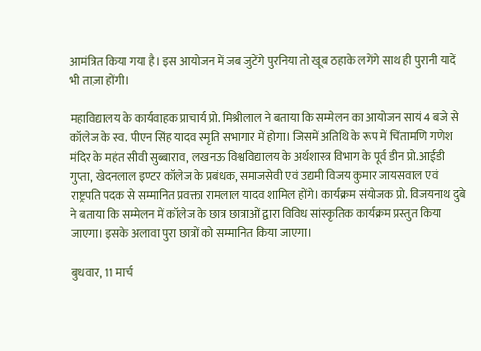आमंत्रित किया गया है। इस आयोजन में जब जुटेंगे पुरनिया तो खूब ठहाके लगेंगे साथ ही पुरानी यादें भी ताज़ा होंगी।

महाविद्यालय के कार्यवाहक प्राचार्य प्रो. मिश्रीलाल ने बताया कि सम्मेलन का आयोजन सायं 4 बजे से कॉलेज के स्व. पीएन सिंह यादव स्मृति सभागार में होगा। जिसमें अतिथि के रूप में चिंतामणि गणेश मंदिर के महंत सीवी सुब्बाराव, लखनऊ विश्वविद्यालय के अर्थशास्त्र विभाग के पूर्व डीन प्रो.आईडी गुप्ता, खेदनलाल इण्टर कॉलेज के प्रबंधक, समाजसेवी एवं उद्यमी विजय कुमार जायसवाल एवं राष्ट्रपति पदक से सम्मानित प्रवक्ता रामलाल यादव शामिल होंगे। कार्यक्रम संयोजक प्रो. विजयनाथ दुबे ने बताया कि सम्मेलन में कॉलेज के छात्र छात्राओं द्वारा विविध सांस्कृतिक कार्यक्रम प्रस्तुत किया जाएगा। इसके अलावा पुरा छात्रों को सम्मानित किया जाएगा।

बुधवार, 11 मार्च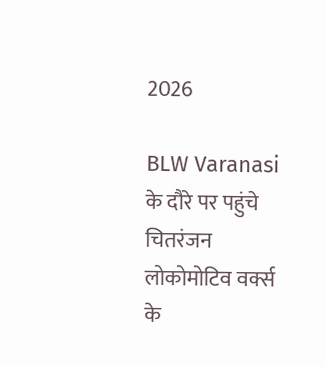2026

BLW Varanasi के दौरे पर पहुंचे चितरंजन लोकोमोटिव वर्क्स के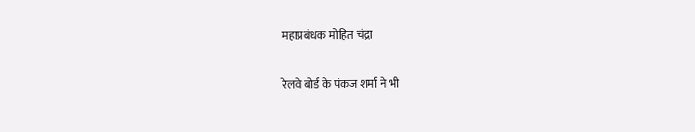महाप्रबंधक मोहित चंद्रा

रेलवे बोर्ड के पंकज शर्मा ने भी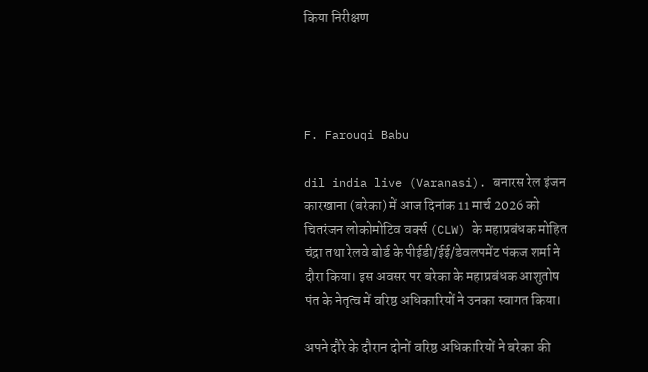किया निरीक्षण




F. Farouqi Babu

dil india live (Varanasi). बनारस रेल इंजन कारखाना (बरेका) में आज दिनांक 11 मार्च 2026 को चितरंजन लोकोमोटिव वर्क्स (CLW) के महाप्रबंधक मोहित चंद्रा तथा रेलवे बोर्ड के पीईडी/ईई/डेवलपमेंट पंकज शर्मा ने दौरा किया। इस अवसर पर बरेका के महाप्रबंधक आशुतोष पंत के नेतृत्व में वरिष्ठ अधिकारियों ने उनका स्वागत किया।

अपने दौरे के दौरान दोनों वरिष्ठ अधिकारियों ने बरेका की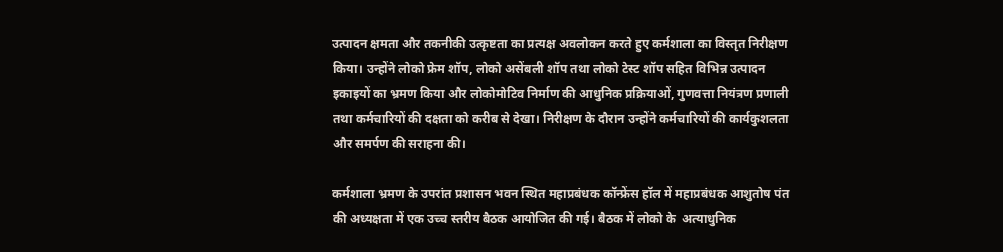उत्पादन क्षमता और तकनीकी उत्कृष्टता का प्रत्यक्ष अवलोकन करते हुए कर्मशाला का विस्तृत निरीक्षण किया। उन्होंने लोको फ्रेम शॉप, लोको असेंबली शॉप तथा लोको टेस्ट शॉप सहित विभिन्न उत्पादन इकाइयों का भ्रमण किया और लोकोमोटिव निर्माण की आधुनिक प्रक्रियाओं, गुणवत्ता नियंत्रण प्रणाली तथा कर्मचारियों की दक्षता को करीब से देखा। निरीक्षण के दौरान उन्होंने कर्मचारियों की कार्यकुशलता और समर्पण की सराहना की।

कर्मशाला भ्रमण के उपरांत प्रशासन भवन स्थित महाप्रबंधक कॉन्फ्रेंस हॉल में महाप्रबंधक आशुतोष पंत की अध्यक्षता में एक उच्च स्तरीय बैठक आयोजित की गई। बैठक में लोको के  अत्याधुनिक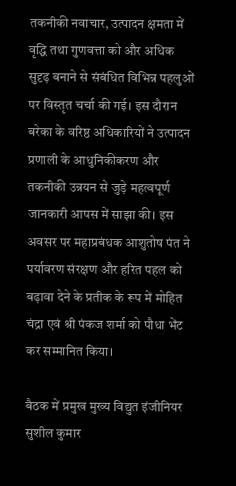तकनीकी नवाचार, उत्पादन क्षमता में वृद्धि तथा गुणवत्ता को और अधिक सुदृढ़ बनाने से संबंधित विभिन्न पहलुओं पर विस्तृत चर्चा की गई। इस दौरान बरेका के वरिष्ठ अधिकारियों ने उत्पादन प्रणाली के आधुनिकीकरण और तकनीकी उन्नयन से जुड़े महत्वपूर्ण जानकारी आपस में साझा की। इस अवसर पर महाप्रबंधक आशुतोष पंत ने पर्यावरण संरक्षण और हरित पहल को बढ़ावा देने के प्रतीक के रूप में मोहित चंद्रा एवं श्री पंकज शर्मा को पौधा भेंट कर सम्मानित किया।

बैठक में प्रमुख मुख्य विद्युत इंजीनियर सुशील कुमार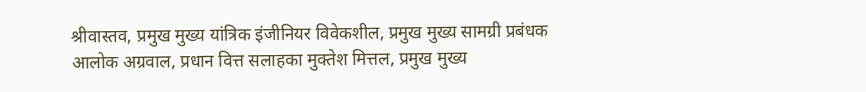श्रीवास्तव, प्रमुख मुख्य यांत्रिक इंजीनियर विवेकशील, प्रमुख मुख्य सामग्री प्रबंधक आलोक अग्रवाल, प्रधान वित्त सलाहका मुक्तेश मित्तल, प्रमुख मुख्य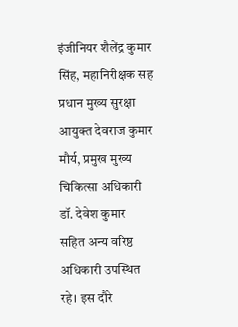इंजीनियर शैलेंद्र कुमार सिंह, महानिरीक्षक सह प्रधान मुख्य सुरक्षा आयुक्त देवराज कुमार मौर्य, प्रमुख मुख्य चिकित्सा अधिकारी डॉ. देवेश कुमार  सहित अन्य वरिष्ठ अधिकारी उपस्थित रहे। इस दौरे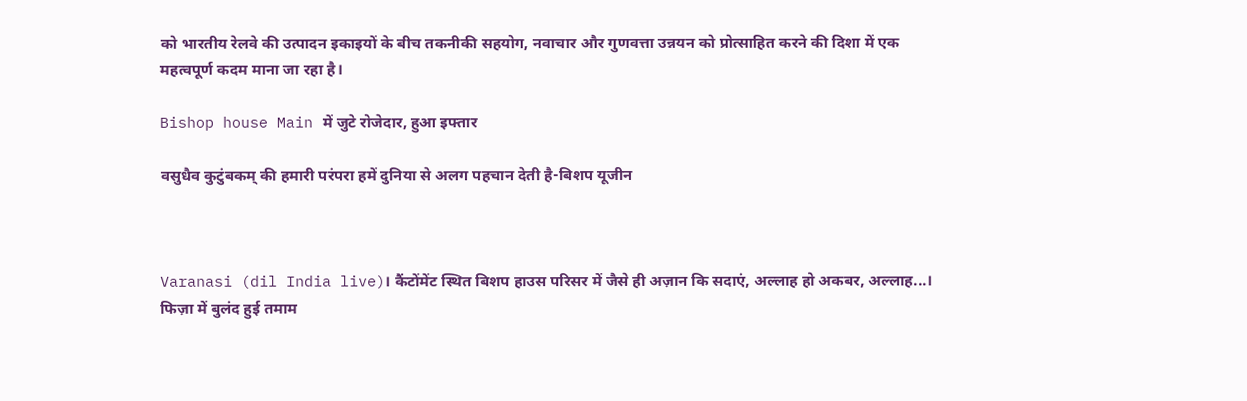को भारतीय रेलवे की उत्पादन इकाइयों के बीच तकनीकी सहयोग, नवाचार और गुणवत्ता उन्नयन को प्रोत्साहित करने की दिशा में एक महत्वपूर्ण कदम माना जा रहा है।

Bishop house Main में जुटे रोजेदार, हुआ इफ्तार

वसुधैव कुटुंबकम् की हमारी परंपरा हमें दुनिया से अलग पहचान देती है-बिशप यूजीन



Varanasi (dil India live)। कैंटोंमेंट स्थित बिशप हाउस परिसर में जैसे ही अज़ान कि सदाएं, अल्लाह हो अकबर, अल्लाह...। फिज़ा में बुलंद हुई तमाम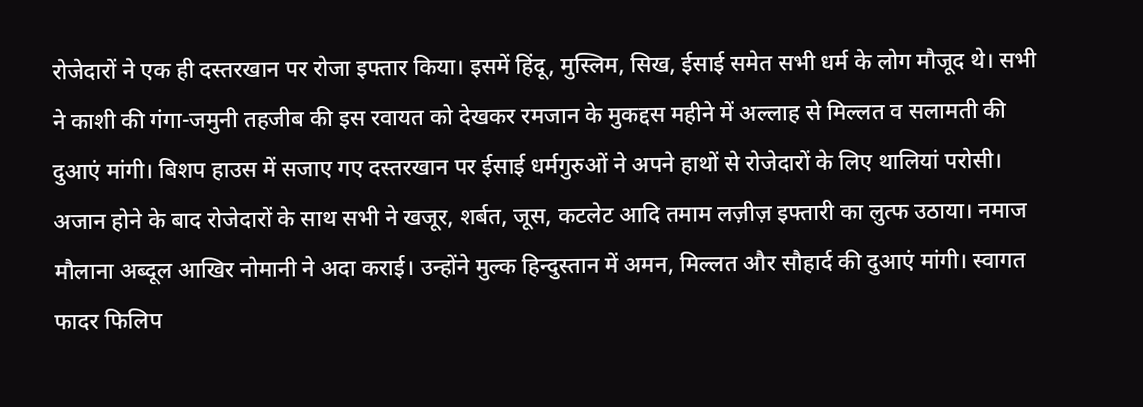रोजेदारों ने एक ही दस्तरखान पर रोजा इफ्तार किया। इसमें हिंदू, मुस्लिम, सिख, ईसाई समेत सभी धर्म के लोग मौजूद थे। सभी ने काशी की गंगा-जमुनी तहजीब की इस रवायत को देखकर रमजान के मुकद्दस महीने में अल्लाह से मिल्लत व सलामती की दुआएं मांगी। बिशप हाउस में सजाए गए दस्तरखान पर ईसाई धर्मगुरुओं ने अपने हाथों से रोजेदारों के लिए थालियां परोसी। अजान होने के बाद रोजेदारों के साथ सभी ने खजूर, शर्बत, जूस, कटलेट आदि तमाम लज़ीज़ इफ्तारी का लुत्फ उठाया। नमाज मौलाना अब्दूल आखिर नोमानी ने अदा कराई। उन्होंने मुल्क हिन्दुस्तान में अमन, मिल्लत और सौहार्द की दुआएं मांगी। स्वागत फादर फिलिप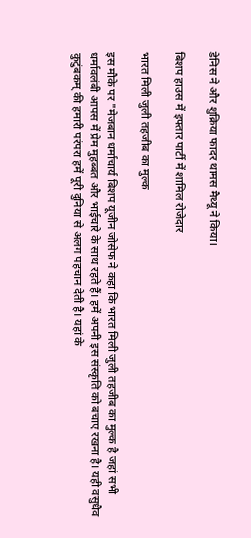डेनिस ने और शुक्रिया फादर थामस मैथ्यू ने किया।

बिशप हाउस में इफ्तार पार्टी में शामिल रोजेदार

भारत मिली जुली तहजीब का मुल्क

इस मौके पर "मेजबान धर्माचार्य बिशप यूजीन जोसेफ ने कहा कि भारत मिली जुली तहजीब का मुल्क है जहां सभी धर्मावलंबी आपस में प्रेम मुहब्बत और भाईचारे के साथ रहते हैं। हमें अपनी इस संस्कृति को बचाए रखना है। यही वसुधैव कुटुंबकम् की हमारी परंपरा हमें पूरी दुनिया से अलग पहचान देती है। यहां के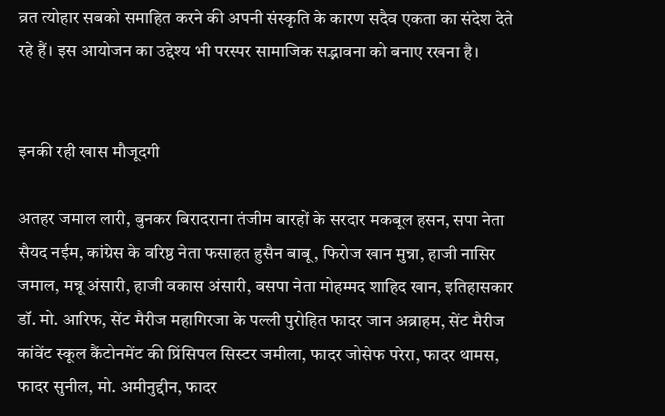व्रत त्योहार सबको समाहित करने की अपनी संस्कृति के कारण सदैव एकता का संदेश देते रहे हैं। इस आयोजन का उद्देश्य भी परस्पर सामाजिक सद्भावना को बनाए रखना है।


इनकी रही खास मौजूदगी

अतहर जमाल लारी, बुनकर बिरादराना तंजीम बारहों के सरदार मकबूल हसन, सपा नेता सैयद नईम, कांग्रेस के वरिष्ठ नेता फसाहत हुसैन बाबू, फिरोज खान मुन्ना, हाजी नासिर जमाल, मन्नू अंसारी, हाजी वकास अंसारी, बसपा नेता मोहम्मद शाहिद खान, इतिहासकार डॉ. मो. आरिफ, सेंट मैरीज महागिरजा के पल्ली पुरोहित फादर जान अब्राहम, सेंट मैरीज कांवेंट स्कूल कैंटोनमेंट की प्रिंसिपल सिस्टर जमीला, फादर जोसेफ परेरा, फादर थामस, फादर सुनील, मो. अमीनुद्दीन, फादर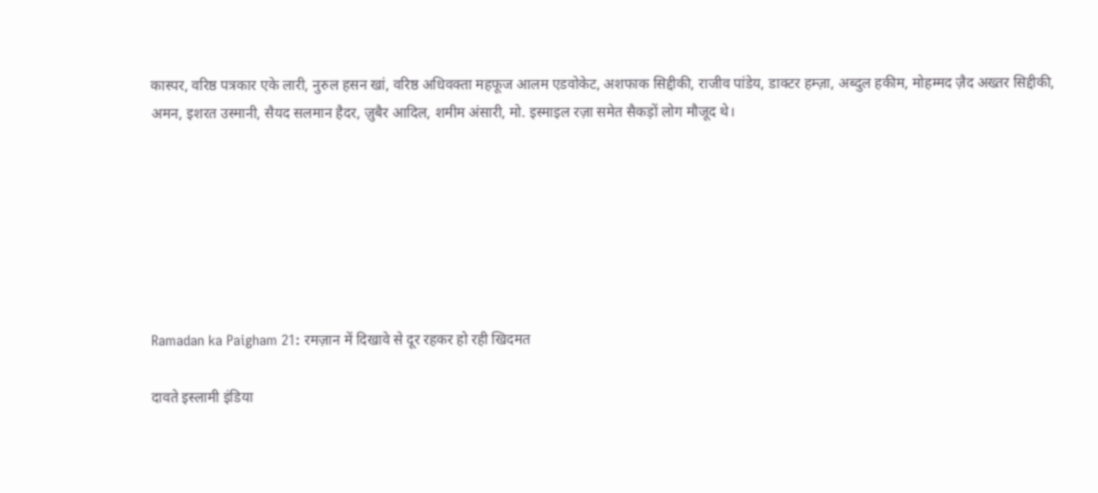कास्पर, वरिष्ठ पत्रकार एके लारी, नुरुल हसन खां, वरिष्ठ अधिवक्ता महफूज आलम एडवोकेट, अशफाक सिद्दीकी, राजीव पांडेय, डाक्टर हम्ज़ा, अब्दुल हकीम, मोहम्मद ज़ैद अख्तर सिद्दीकी, अमन, इशरत उस्मानी, सैयद सलमान हैदर, ज़ुबैर आदिल, शमीम अंसारी, मो. इस्माइल रज़ा समेत सैकड़ों लोग मौजूद थे।







Ramadan ka Paigham 21: रमज़ान में दिखावे से दूर रहकर हो रही खिदमत

दावते इस्लामी इंडिया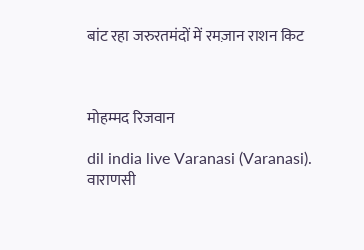बांट रहा जरुरतमंदों में रमज़ान राशन किट



मोहम्मद रिजवान

dil india live Varanasi (Varanasi). वाराणसी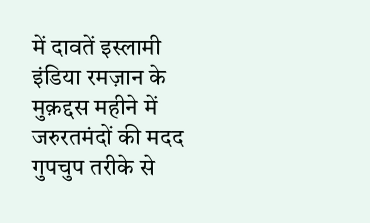में दावतें इस्लामी इंडिया रमज़ान के मुक़द्दस महीने में जरुरतमंदों की मदद गुपचुप तरीके से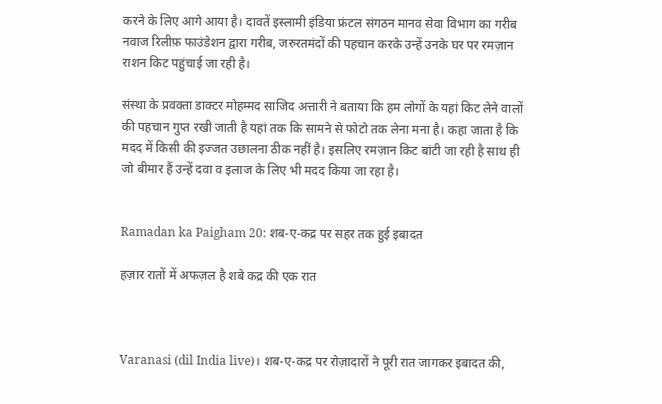करने के लिए आगे आया है। दावतें इस्लामी इंडिया फ्रंटल संगठन मानव सेवा विभाग का गरीब नवाज रिलीफ़ फाउंडेशन द्वारा गरीब, जरुरतमंदों की पहचान करके उन्हें उनके घर पर रमज़ान राशन किट पहुंचाई जा रही है।

संस्था के प्रवक्ता डाक्टर मोहम्मद साजिद अत्तारी ने बताया कि हम लोगों के यहां किट लेने वालों की पहचान गुप्त रखी जाती है यहां तक कि सामने से फोटो तक लेना मना है। कहा जाता है कि मदद में किसी की इज्जत उछालना ठीक नहीं है। इसलिए रमज़ान किट बांटी जा रही है साथ ही जो बीमार हैं उन्हें दवा व इलाज के लिए भी मदद किया जा रहा है।


Ramadan ka Paigham 20: शब-ए-कद्र पर सहर तक हुई इबादत

हज़ार रातों में अफज़ल है शबे कद्र की एक रात



Varanasi (dil India live)। शब-ए-कद्र पर रोज़ादारों ने पूरी रात जागकर इबादत की,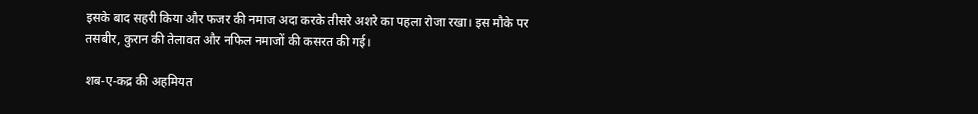इसके बाद सहरी किया और फजर की नमाज अदा करके तीसरे अशरे का पहला रोजा रखा। इस मौके पर तसबीर, कुरान की तेलावत और नफिल नमाजों की कसरत की गई।

शब-ए-कद्र की अहमियत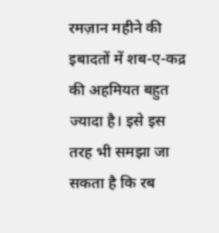रमज़ान महीने की इबादतों में शब-ए-कद्र की अहमियत बहुत ज्यादा है। इसे इस तरह भी समझा जा सकता है कि रब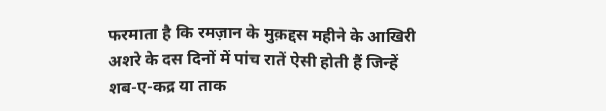फरमाता है कि रमज़ान के मुक़द्दस महीने के आखिरी अशरे के दस दिनों में पांच रातें ऐसी होती हैं जिन्हें शब-ए-कद्र या ताक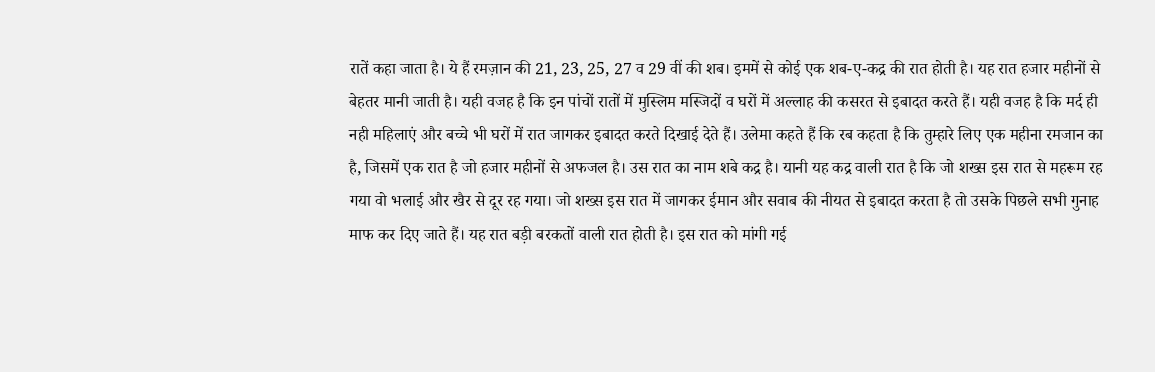रातें कहा जाता है। ये हैं रमज़ान की 21, 23, 25, 27 व 29 वीं की शब। इममें से कोई एक शब-ए-कद्र की रात होती है। यह रात हजार महीनों से बेहतर मानी जाती है। यही वजह है कि इन पांचों रातों में मुस्लिम मस्जिदों व घरों में अल्लाह की कसरत से इबादत करते हैं। यही वजह है कि मर्द ही नही महिलाएं और बच्चे भी घरों में रात जागकर इबादत करते दिखाई देते हैं। उलेमा कहते हैं कि रब कहता है कि तुम्हारे लिए एक महीना रमजान का है, जिसमें एक रात है जो हजार महीनों से अफजल है। उस रात का नाम शबे कद्र है। यानी यह कद्र वाली रात है कि जो शख्स इस रात से महरूम रह गया वो भलाई और खैर से दूर रह गया। जो शख्स इस रात में जागकर ईमान और सवाब की नीयत से इबादत करता है तो उसके पिछले सभी गुनाह माफ कर दिए जाते हैं। यह रात बड़ी बरकतों वाली रात होती है। इस रात को मांगी गई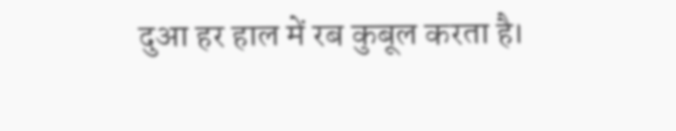दुआ हर हाल में रब कुबूल करता है।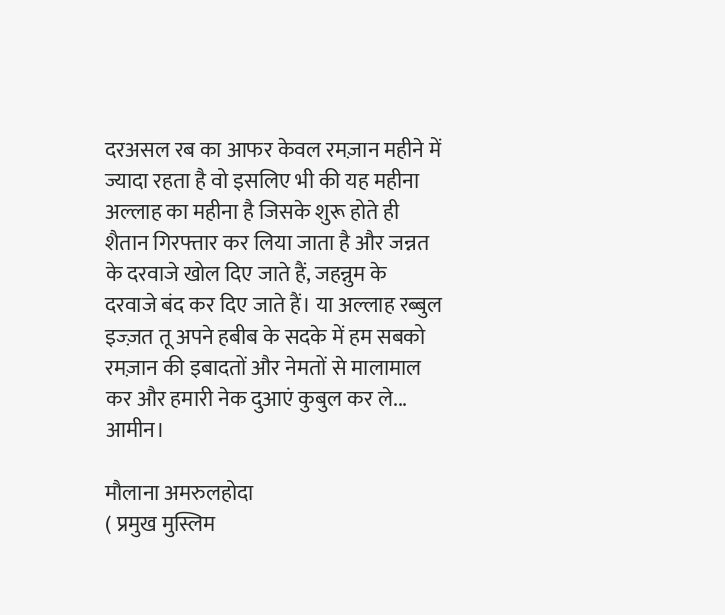दरअसल रब का आफर केवल रमज़ान महीने में ज्यादा रहता है वो इसलिए भी की यह महीना अल्लाह का महीना है जिसके शुरू होते ही शैतान गिरफ्तार कर लिया जाता है और जन्नत के दरवाजे खोल दिए जाते हैं, जहन्नुम के दरवाजे बंद कर दिए जाते हैं। या अल्लाह रब्बुल इज्ज़त तू अपने हबीब के सदके में हम सबको रमज़ान की इबादतों और नेमतों से मालामाल कर और हमारी नेक दुआएं कुबुल कर ले... आमीन।

मौलाना अमरुलहोदा
( प्रमुख मुस्लिम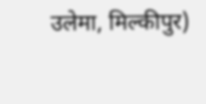उलेमा, मिल्कीपुर)